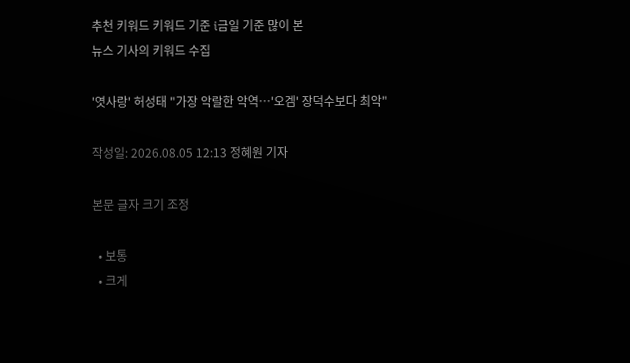추천 키워드 키워드 기준 i금일 기준 많이 본
뉴스 기사의 키워드 수집

'엿사랑' 허성태 "가장 악랄한 악역…'오겜' 장덕수보다 최악"

작성일: 2026.08.05 12:13 정혜원 기자

본문 글자 크기 조정

  • 보통
  • 크게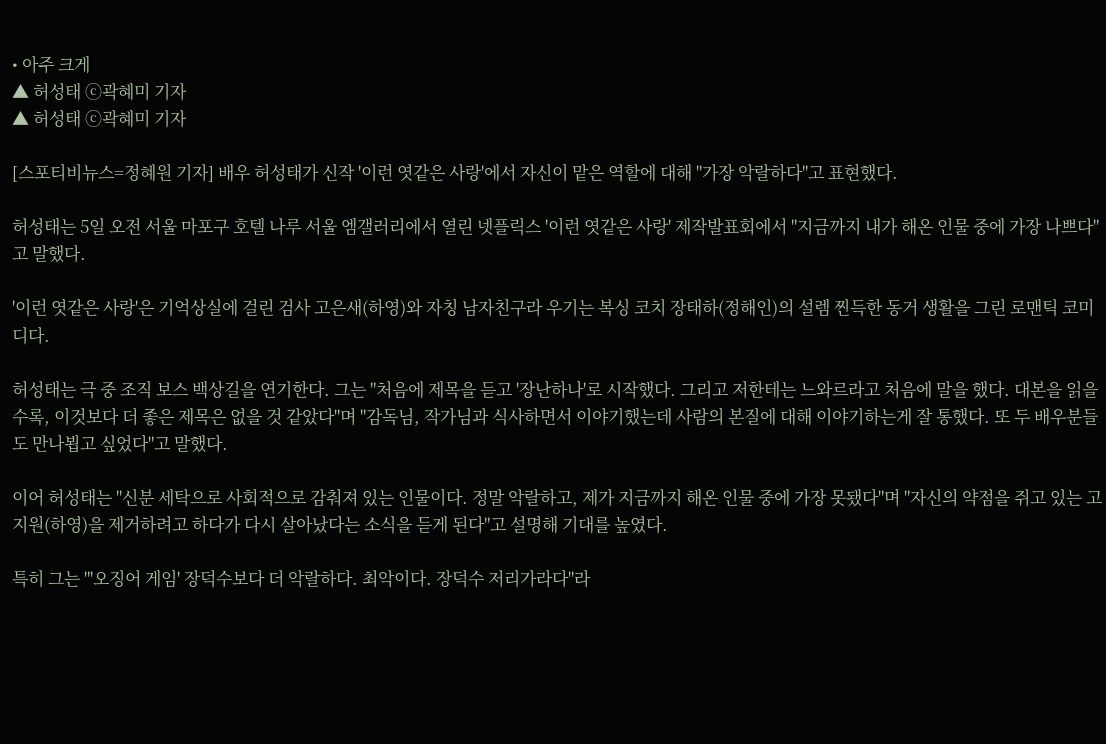• 아주 크게
▲ 허성태 ⓒ곽혜미 기자
▲ 허성태 ⓒ곽혜미 기자

[스포티비뉴스=정혜원 기자] 배우 허성태가 신작 '이런 엿같은 사랑'에서 자신이 맡은 역할에 대해 "가장 악랄하다"고 표현했다.

허성태는 5일 오전 서울 마포구 호텔 나루 서울 엠갤러리에서 열린 넷플릭스 '이런 엿같은 사랑' 제작발표회에서 "지금까지 내가 해온 인물 중에 가장 나쁘다"고 말했다.

'이런 엿같은 사랑'은 기억상실에 걸린 검사 고은새(하영)와 자칭 남자친구라 우기는 복싱 코치 장태하(정해인)의 설렘 찐득한 동거 생활을 그린 로맨틱 코미디다.

허성태는 극 중 조직 보스 백상길을 연기한다. 그는 "처음에 제목을 듣고 '장난하나'로 시작했다. 그리고 저한테는 느와르라고 처음에 말을 했다. 대본을 읽을수록, 이것보다 더 좋은 제목은 없을 것 같았다"며 "감독님, 작가님과 식사하면서 이야기했는데 사람의 본질에 대해 이야기하는게 잘 통했다. 또 두 배우분들도 만나뵙고 싶었다"고 말했다.

이어 허성태는 "신분 세탁으로 사회적으로 감춰져 있는 인물이다. 정말 악랄하고, 제가 지금까지 해온 인물 중에 가장 못됐다"며 "자신의 약점을 쥐고 있는 고지원(하영)을 제거하려고 하다가 다시 살아났다는 소식을 듣게 된다"고 설명해 기대를 높였다.

특히 그는 "'오징어 게임' 장덕수보다 더 악랄하다. 최악이다. 장덕수 저리가라다"라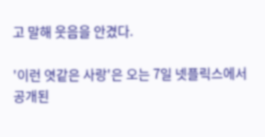고 말해 웃음을 안겼다.

'이런 엿같은 사랑'은 오는 7일 넷플릭스에서 공개된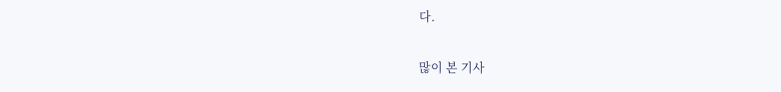다.

많이 본 기사